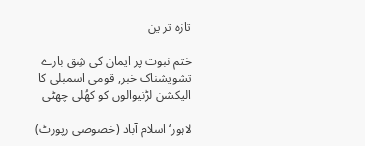تازہ تر ین

ختم نبوت پر ایمان کی شِق بارے تشویشناک خبر, قومی اسمبلی کا الیکشن لڑنیوالوں کو کھُلی چھٹی

لاہور‘ اسلام آباد (خصوصی رپورٹ)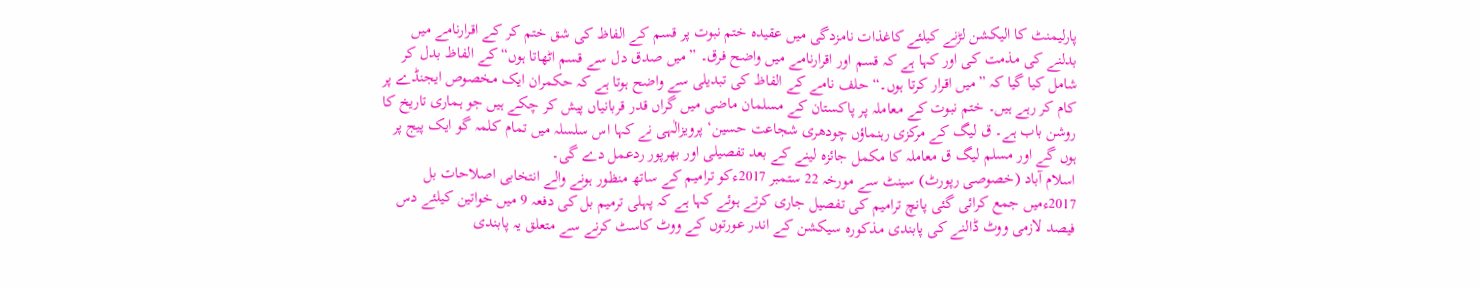پارلیمنٹ کا الیکشن لڑنے کیلئے کاغذات نامزدگی میں عقیدہ ختم نبوت پر قسم کے الفاظ کی شق ختم کر کے اقرارنامے میں بدلنے کی مذمت کی اور کہا ہے کہ قسم اور اقرارنامے میں واضح فرق۔ ”میں صدق دل سے قسم اٹھاتا ہوں“ کے الفاظ بدل کر شامل کیا گیا کہ ”میں اقرار کرتا ہوں۔“ حلف نامے کے الفاظ کی تبدیلی سے واضح ہوتا ہے کہ حکمران ایک مخصوص ایجنڈے پر کام کر رہے ہیں۔ ختم نبوت کے معاملہ پر پاکستان کے مسلمان ماضی میں گراں قدر قربانیاں پیش کر چکے ہیں جو ہماری تاریخ کا روشن باب ہے۔ ق لیگ کے مرکزی رہنماؤں چودھری شجاعت حسین‘ پرویزالٰہی نے کہا اس سلسلہ میں تمام کلمہ گو ایک پیج پر ہوں گے اور مسلم لیگ ق معاملہ کا مکمل جائزہ لینے کے بعد تفصیلی اور بھرپور ردعمل دے گی۔
اسلام آباد (خصوصی رپورٹ) سینٹ سے مورخہ 22 ستمبر 2017ءکو ترامیم کے ساتھ منظور ہونے والے انتخابی اصلاحات بل 2017ءمیں جمع کرائی گئی پانچ ترامیم کی تفصیل جاری کرتے ہوئے کہا ہے کہ پہلی ترمیم بل کی دفعہ 9 میں خواتین کیلئے دس فیصد لازمی ووٹ ڈالنے کی پابندی مذکورہ سیکشن کے اندر عورتوں کے ووٹ کاسٹ کرنے سے متعلق یہ پابندی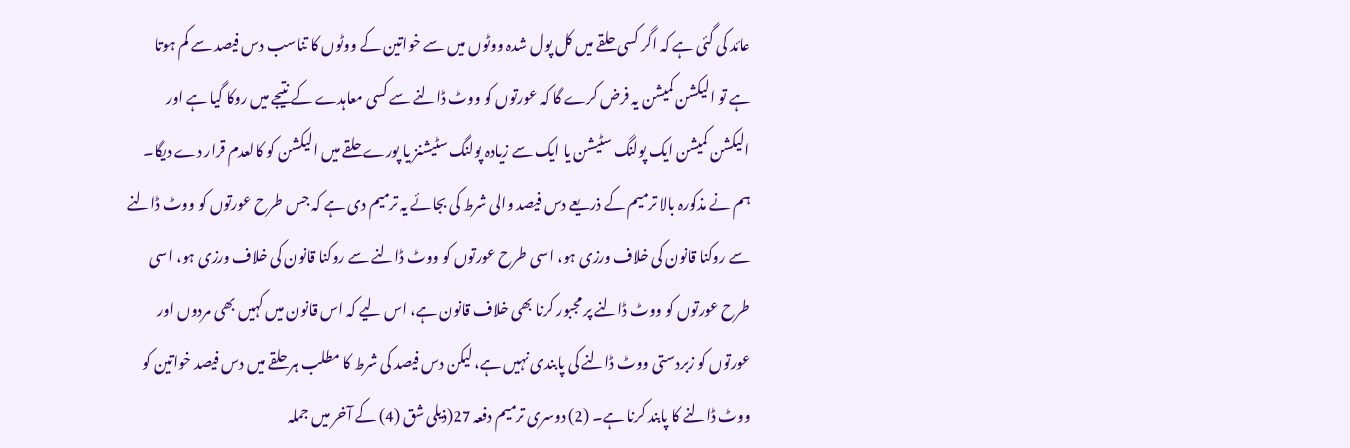عائد کی گئی ہے کہ اگر کسی حلقے میں کل پول شدہ ووٹوں میں سے خواتین کے ووٹوں کا تناسب دس فیصد سے کم ہوتا ہے تو الیکشن کمیشن یہ فرض کرے گا کہ عورتوں کو ووٹ ڈالنے سے کسی معاہدے کے نتیجے میں روکا گیا ہے اور الیکشن کمیشن ایک پولنگ سٹیشن یا ایک سے زیادہ پولنگ سٹیشنز یا پورے حلقے میں الیکشن کو کالعدم قرار دے دیگا۔ ہم نے مذکورہ بالا ترمیم کے ذریعے دس فیصد والی شرط کی بجائے یہ ترمیم دی ہے کہ جس طرح عورتوں کو ووٹ ڈالنے سے روکنا قانون کی خلاف ورزی ہو، اسی طرح عورتوں کو ووٹ ڈالنے سے روکنا قانون کی خلاف ورزی ہو، اسی طرح عورتوں کو ووٹ ڈالنے پر مجبور کرنا بھی خلاف قانون ہے، اس لیے کہ اس قانون میں کہیں بھی مردوں اور عورتوں کو زبردستی ووٹ ڈالنے کی پابندی نہیں ہے، لیکن دس فیصد کی شرط کا مطلب ہر حلقے میں دس فیصد خواتین کو ووٹ ڈالنے کا پابند کرنا ہے۔ (2) دوسری ترمیم دفعہ 27(ذیلی شق (4) کے آخر میں جملہ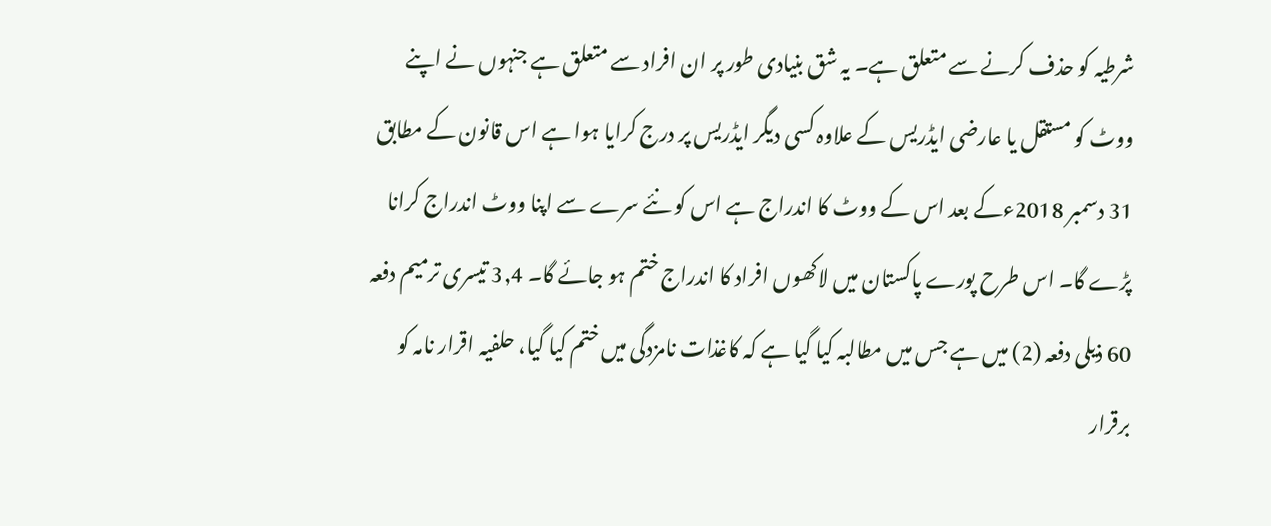شرطیہ کو حذف کرنے سے متعلق ہے۔ یہ شق بنیادی طور پر ان افراد سے متعلق ہے جنہوں نے اپنے ووٹ کو مستقل یا عارضی ایڈریس کے علاوہ کسی دیگر ایڈریس پر درج کرایا ہوا ہے اس قانون کے مطابق 31 دسمبر 2018ءکے بعد اس کے ووٹ کا اندراج ہے اس کو نئے سرے سے اپنا ووٹ اندراج کرانا پڑے گا۔ اس طرح پورے پاکستان میں لاکھوں افراد کا اندراج ختم ہو جائے گا۔ 3,4 تیسری ترمیم دفعہ 60 ذیلی دفعہ (2) میں ہے جس میں مطالبہ کیا گیا ہے کہ کاغذات نامزدگی میں ختم کیا گیا، حلفیہ اقرار نامہ کو برقرار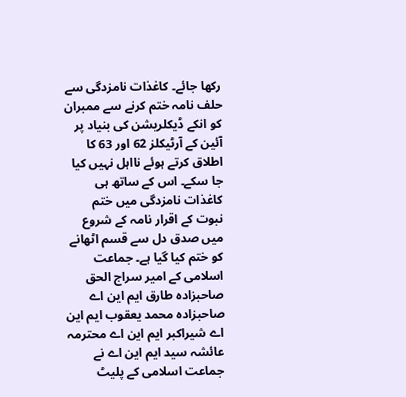رکھا جائے۔ کاغذات نامزدگی سے حلف نامہ ختم کرنے سے ممبران کو انکے ڈیکلریشن کی بنیاد پر آئین کے آرٹیکلز 62 اور 63 کا اطلاق کرتے ہوئے نااہل نہیں کیا جا سکے۔ اس کے ساتھ ہی کاغذات نامزدگی میں ختم نبوت کے اقرار نامہ کے شروع میں صدق دل سے قسم اٹھانے کو ختم کیا گیا ہے۔ جماعت اسلامی کے امیر سراج الحق صاحبزادہ طارق ایم این اے صاحبزادہ محمد یعقوب ایم این اے شیراکبر ایم این اے محترمہ عائشہ سید ایم این اے نے جماعت اسلامی کے پلیٹ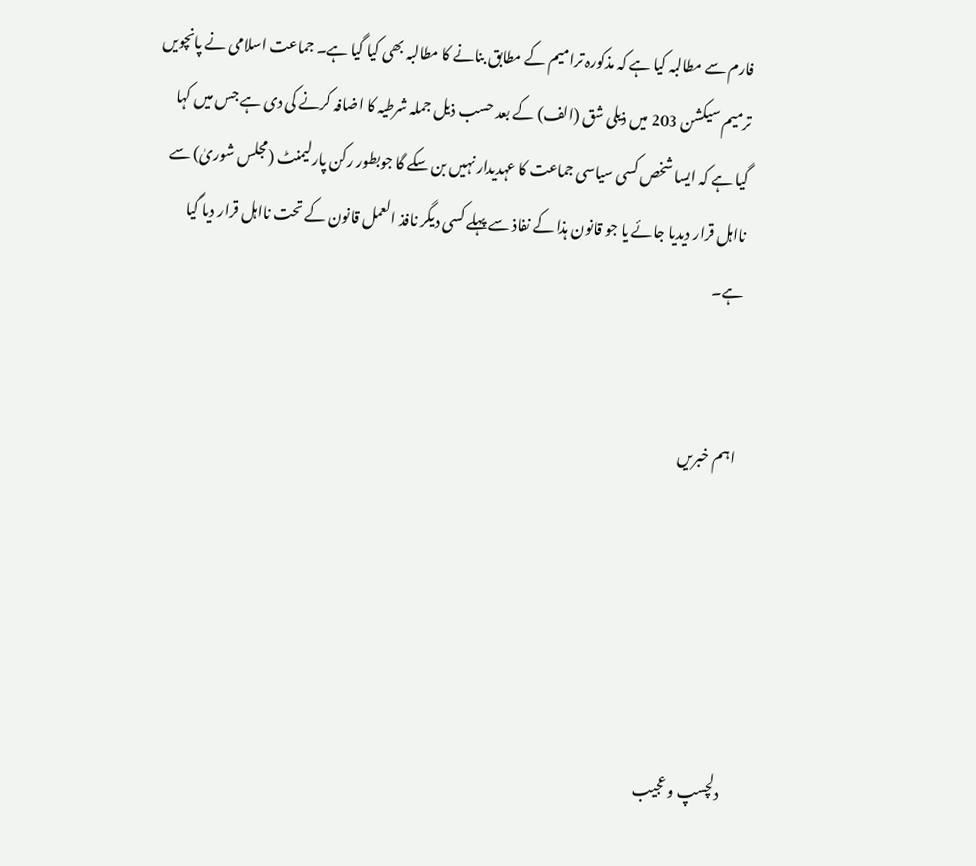فارم سے مطالبہ کیا ہے کہ مذکورہ ترامیم کے مطابق بنانے کا مطالبہ بھی کیا گیا ہے۔ جماعت اسلامی نے پانچویں ترمیم سیکشن 203 میں ذیلی شق (الف) کے بعد حسب ذیل جملہ شرطیہ کا اضافہ کرنے کی دی ہے جس میں کہا گیا ہے کہ ایسا شخص کسی سیاسی جماعت کا عہدیدار نہیں بن سکے گا جوبطور رکن پارلیمنٹ (مجلس شوریٰ) سے نااہل قرار دیدیا جائے یا جو قانون ہذا کے نفاذ سے پہلے کسی دیگر نافذ العمل قانون کے تحت نااہل قرار دیا گیا ہے۔


اہم خبریں





دلچسپ و عجیب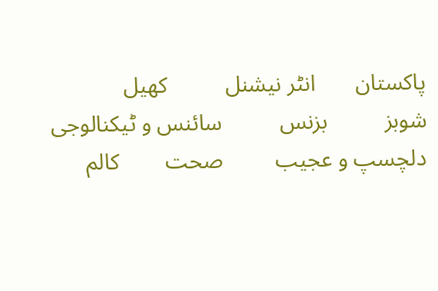پاکستان       انٹر نیشنل          کھیل         شوبز          بزنس          سائنس و ٹیکنالوجی         دلچسپ و عجیب         صحت        کالم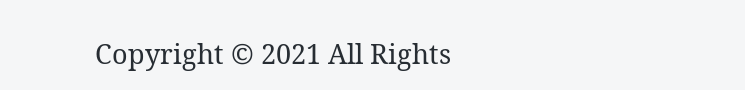Copyright © 2021 All Rights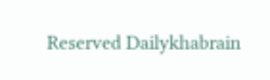Reserved Dailykhabrain